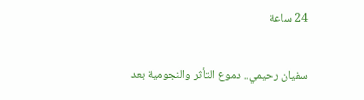24 ساعة

سفيان رحيمي.. دموع التأثر والنجومية بعد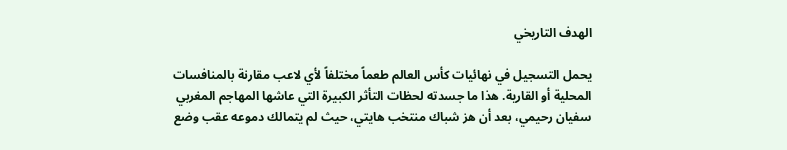الهدف التاريخي

يحمل التسجيل في نهائيات كأس العالم طعماً مختلفاً لأي لاعب مقارنة بالمنافسات المحلية أو القارية. هذا ما جسدته لحظات التأثر الكبيرة التي عاشها المهاجم المغربي سفيان رحيمي، بعد أن هز شباك منتخب هايتي، حيث لم يتمالك دموعه عقب وضع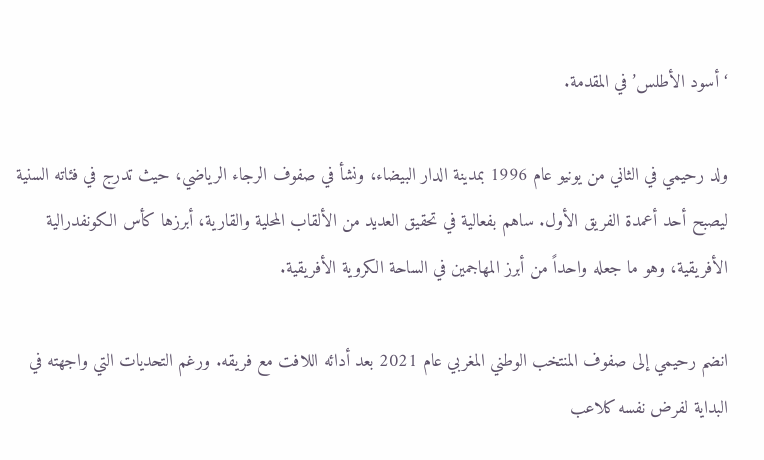‘أسود الأطلس’ في المقدمة.

ولد رحيمي في الثاني من يونيو عام 1996 بمدينة الدار البيضاء، ونشأ في صفوف الرجاء الرياضي، حيث تدرج في فئاته السنية ليصبح أحد أعمدة الفريق الأول. ساهم بفعالية في تحقيق العديد من الألقاب المحلية والقارية، أبرزها كأس الكونفدرالية الأفريقية، وهو ما جعله واحداً من أبرز المهاجمين في الساحة الكروية الأفريقية.

انضم رحيمي إلى صفوف المنتخب الوطني المغربي عام 2021 بعد أدائه اللافت مع فريقه. ورغم التحديات التي واجهته في البداية لفرض نفسه كلاعب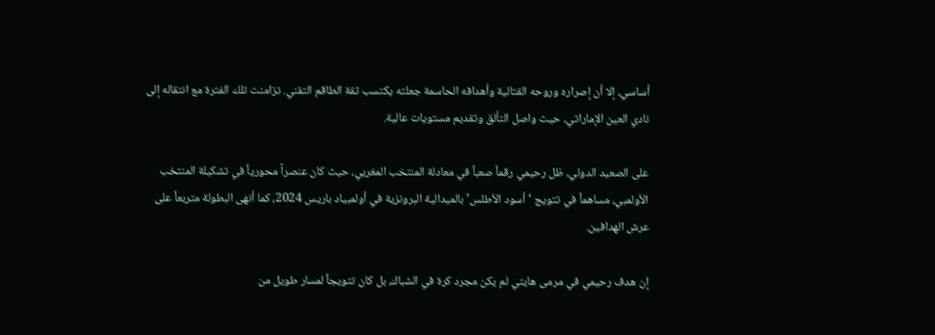أساسي، إلا أن إصراره وروحه القتالية وأهدافه الحاسمة جعلته يكتسب ثقة الطاقم التقني. تزامنت تلك الفترة مع انتقاله إلى نادي العين الإماراتي، حيث واصل التألق وتقديم مستويات عالية.

على الصعيد الدولي، ظل رحيمي رقماً صعباً في معادلة المنتخب المغربي، حيث كان عنصراً محورياً في تشكيلة المنتخب الأولمبي، مساهماً في تتويج ‘أسود الأطلس’ بالميدالية البرونزية في أولمبياد باريس 2024، كما أنهى البطولة متربعاً على عرش الهدافين.

إن هدف رحيمي في مرمى هايتي لم يكن مجرد كرة في الشباك، بل كان تتويجاً لمسار طويل من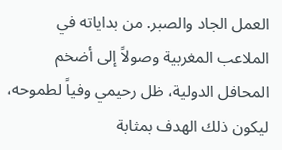العمل الجاد والصبر. من بداياته في الملاعب المغربية وصولاً إلى أضخم المحافل الدولية، ظل رحيمي وفياً لطموحه، ليكون ذلك الهدف بمثابة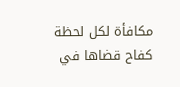مكافأة لكل لحظة كفاح قضاها في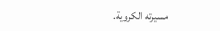مسيرته الكروية.